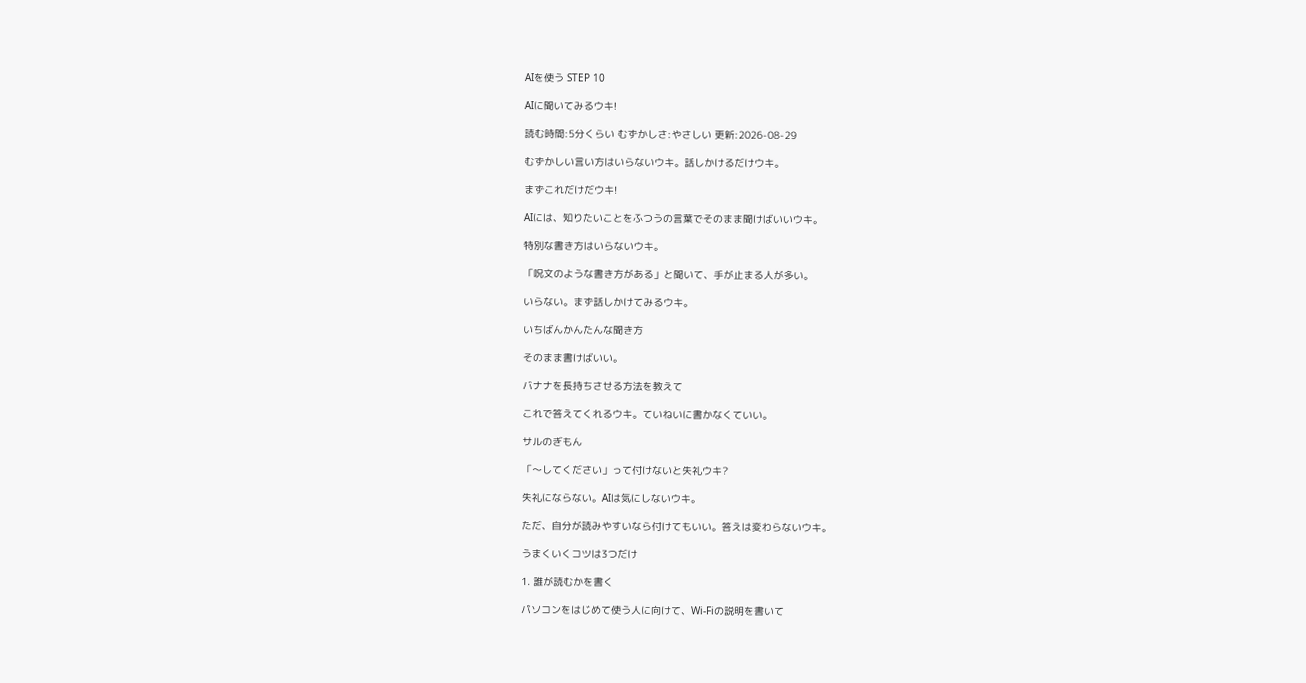AIを使う STEP 10

AIに聞いてみるウキ!

読む時間:5分くらい むずかしさ:やさしい 更新:2026-08-29

むずかしい言い方はいらないウキ。話しかけるだけウキ。

まずこれだけだウキ!

AIには、知りたいことをふつうの言葉でそのまま聞けばいいウキ。

特別な書き方はいらないウキ。

「呪文のような書き方がある」と聞いて、手が止まる人が多い。

いらない。まず話しかけてみるウキ。

いちばんかんたんな聞き方

そのまま書けばいい。

バナナを長持ちさせる方法を教えて

これで答えてくれるウキ。ていねいに書かなくていい。

サルのぎもん

「〜してください」って付けないと失礼ウキ?

失礼にならない。AIは気にしないウキ。

ただ、自分が読みやすいなら付けてもいい。答えは変わらないウキ。

うまくいくコツは3つだけ

1. 誰が読むかを書く

パソコンをはじめて使う人に向けて、Wi-Fiの説明を書いて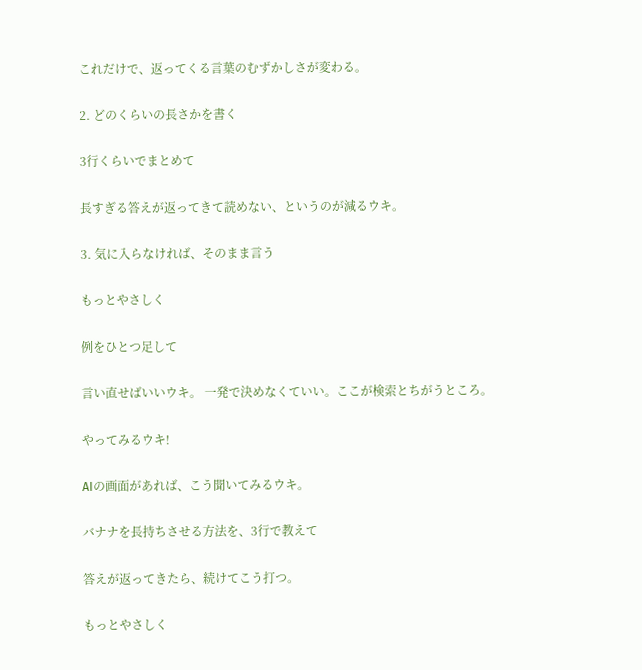これだけで、返ってくる言葉のむずかしさが変わる。

2. どのくらいの長さかを書く

3行くらいでまとめて

長すぎる答えが返ってきて読めない、というのが減るウキ。

3. 気に入らなければ、そのまま言う

もっとやさしく

例をひとつ足して

言い直せばいいウキ。 一発で決めなくていい。ここが検索とちがうところ。

やってみるウキ!

AIの画面があれば、こう聞いてみるウキ。

バナナを長持ちさせる方法を、3行で教えて

答えが返ってきたら、続けてこう打つ。

もっとやさしく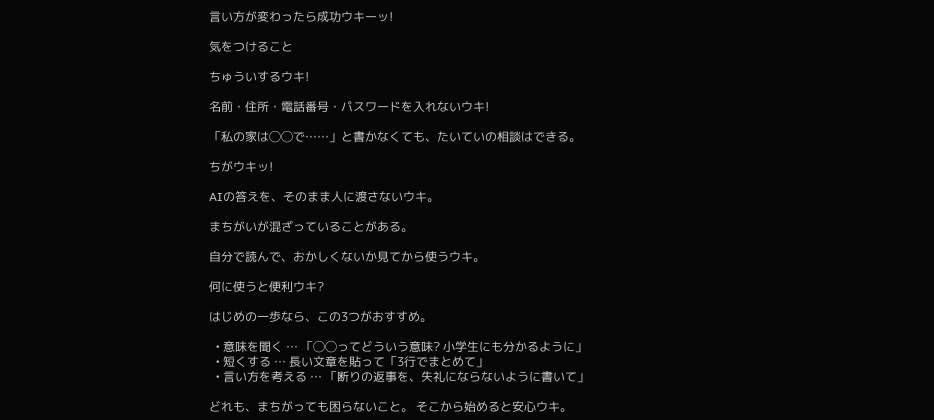言い方が変わったら成功ウキーッ!

気をつけること

ちゅういするウキ!

名前・住所・電話番号・パスワードを入れないウキ!

「私の家は◯◯で……」と書かなくても、たいていの相談はできる。

ちがウキッ!

AIの答えを、そのまま人に渡さないウキ。

まちがいが混ざっていることがある。

自分で読んで、おかしくないか見てから使うウキ。

何に使うと便利ウキ?

はじめの一歩なら、この3つがおすすめ。

  • 意味を聞く … 「◯◯ってどういう意味? 小学生にも分かるように」
  • 短くする … 長い文章を貼って「3行でまとめて」
  • 言い方を考える … 「断りの返事を、失礼にならないように書いて」

どれも、まちがっても困らないこと。 そこから始めると安心ウキ。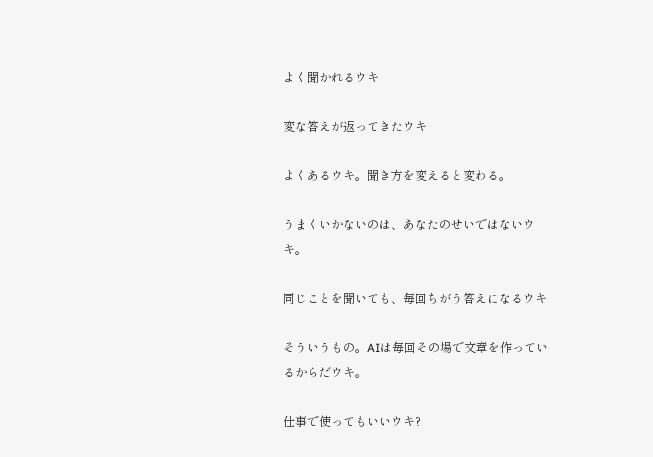よく聞かれるウキ

変な答えが返ってきたウキ

よくあるウキ。聞き方を変えると変わる。

うまくいかないのは、あなたのせいではないウキ。

同じことを聞いても、毎回ちがう答えになるウキ

そういうもの。AIは毎回その場で文章を作っているからだウキ。

仕事で使ってもいいウキ?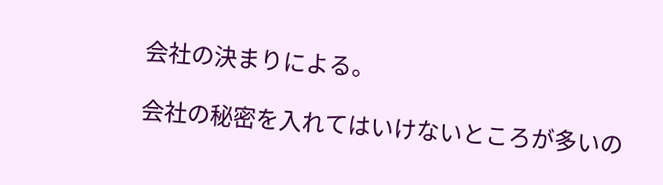会社の決まりによる。

会社の秘密を入れてはいけないところが多いの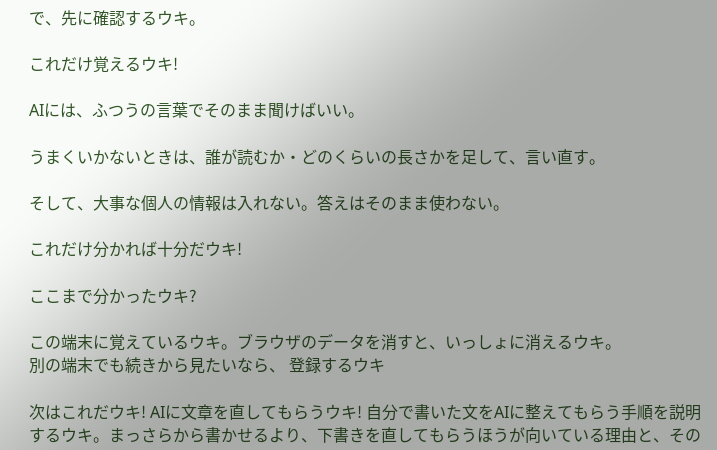で、先に確認するウキ。

これだけ覚えるウキ!

AIには、ふつうの言葉でそのまま聞けばいい。

うまくいかないときは、誰が読むか・どのくらいの長さかを足して、言い直す。

そして、大事な個人の情報は入れない。答えはそのまま使わない。

これだけ分かれば十分だウキ!

ここまで分かったウキ?

この端末に覚えているウキ。ブラウザのデータを消すと、いっしょに消えるウキ。
別の端末でも続きから見たいなら、 登録するウキ

次はこれだウキ! AIに文章を直してもらうウキ! 自分で書いた文をAIに整えてもらう手順を説明するウキ。まっさらから書かせるより、下書きを直してもらうほうが向いている理由と、その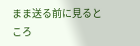まま送る前に見るところ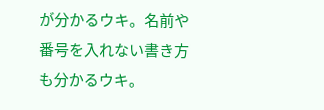が分かるウキ。名前や番号を入れない書き方も分かるウキ。